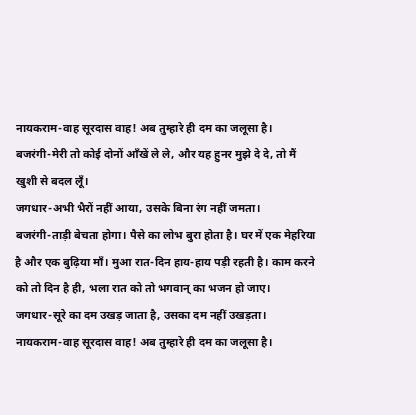नायकराम-वाह सूरदास वाह! अब तुम्हारे ही दम का जलूसा है।
बजरंगी-मेरी तो कोई दोनों ऑंखें ले ले, और यह हुनर मुझे दे दे, तो मैं खुशी से बदल लूँ।
जगधार-अभी भैरों नहीं आया, उसके बिना रंग नहीं जमता।
बजरंगी-ताड़ी बेचता होगा। पैसे का लोभ बुरा होता है। घर में एक मेहरिया है और एक बुढ़िया माँ। मुआ रात-दिन हाय-हाय पड़ी रहती है। काम करने को तो दिन है ही, भला रात को तो भगवान् का भजन हो जाए।
जगधार-सूरे का दम उखड़ जाता है, उसका दम नहीं उखड़ता।
नायकराम-वाह सूरदास वाह! अब तुम्हारे ही दम का जलूसा है।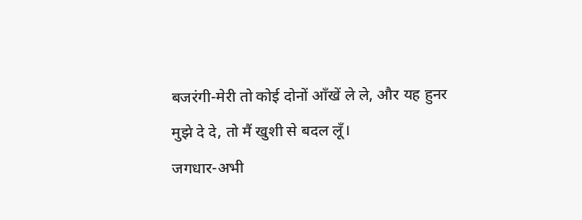बजरंगी-मेरी तो कोई दोनों ऑंखें ले ले, और यह हुनर मुझे दे दे, तो मैं खुशी से बदल लूँ।
जगधार-अभी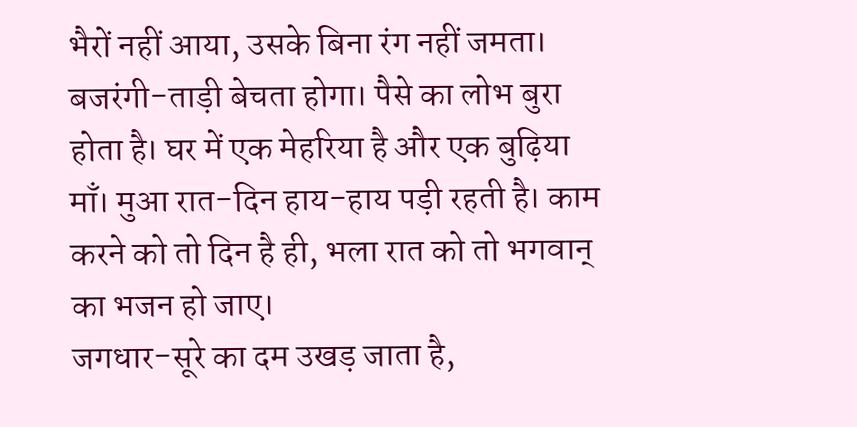भैरों नहीं आया, उसके बिना रंग नहीं जमता।
बजरंगी-ताड़ी बेचता होगा। पैसे का लोभ बुरा होता है। घर में एक मेहरिया है और एक बुढ़िया माँ। मुआ रात-दिन हाय-हाय पड़ी रहती है। काम करने को तो दिन है ही, भला रात को तो भगवान् का भजन हो जाए।
जगधार-सूरे का दम उखड़ जाता है,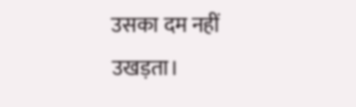उसका दम नहीं उखड़ता।